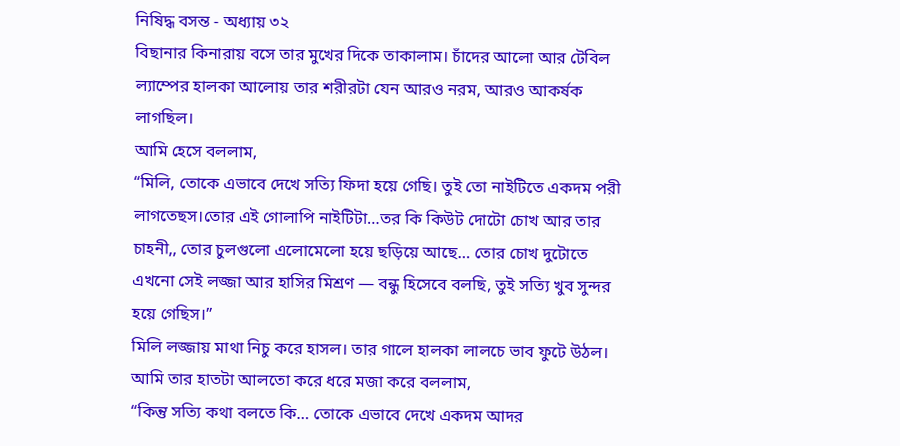নিষিদ্ধ বসন্ত - অধ্যায় ৩২
বিছানার কিনারায় বসে তার মুখের দিকে তাকালাম। চাঁদের আলো আর টেবিল ল্যাম্পের হালকা আলোয় তার শরীরটা যেন আরও নরম, আরও আকর্ষক লাগছিল।
আমি হেসে বললাম,
“মিলি, তোকে এভাবে দেখে সত্যি ফিদা হয়ে গেছি। তুই তো নাইটিতে একদম পরী লাগতেছস।তোর এই গোলাপি নাইটিটা…তর কি কিউট দোটো চোখ আর তার চাহনী,, তোর চুলগুলো এলোমেলো হয়ে ছড়িয়ে আছে… তোর চোখ দুটোতে এখনো সেই লজ্জা আর হাসির মিশ্রণ — বন্ধু হিসেবে বলছি, তুই সত্যি খুব সুন্দর হয়ে গেছিস।”
মিলি লজ্জায় মাথা নিচু করে হাসল। তার গালে হালকা লালচে ভাব ফুটে উঠল। আমি তার হাতটা আলতো করে ধরে মজা করে বললাম,
“কিন্তু সত্যি কথা বলতে কি… তোকে এভাবে দেখে একদম আদর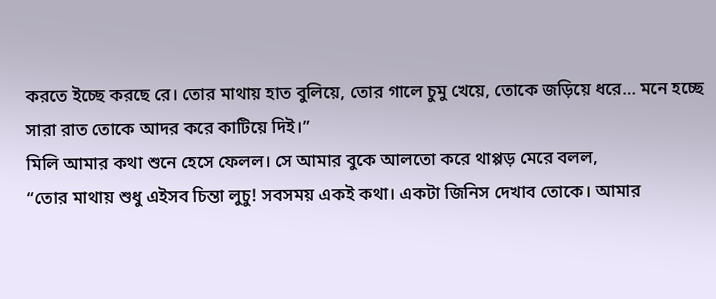করতে ইচ্ছে করছে রে। তোর মাথায় হাত বুলিয়ে, তোর গালে চুমু খেয়ে, তোকে জড়িয়ে ধরে… মনে হচ্ছে সারা রাত তোকে আদর করে কাটিয়ে দিই।”
মিলি আমার কথা শুনে হেসে ফেলল। সে আমার বুকে আলতো করে থাপ্পড় মেরে বলল,
“তোর মাথায় শুধু এইসব চিন্তা লুচু! সবসময় একই কথা। একটা জিনিস দেখাব তোকে। আমার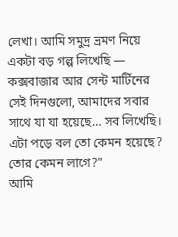লেখা। আমি সমুদ্র ভ্রমণ নিয়ে একটা বড় গল্প লিখেছি — কক্সবাজার আর সেন্ট মার্টিনের সেই দিনগুলো, আমাদের সবার সাথে যা যা হয়েছে… সব লিখেছি। এটা পড়ে বল তো কেমন হয়েছে? তোর কেমন লাগে?”
আমি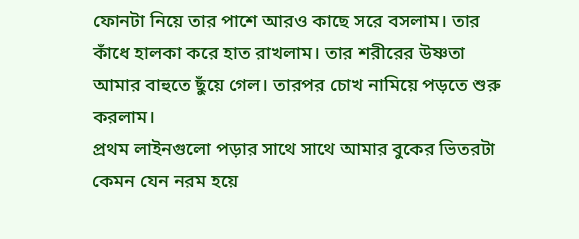ফোনটা নিয়ে তার পাশে আরও কাছে সরে বসলাম। তার কাঁধে হালকা করে হাত রাখলাম। তার শরীরের উষ্ণতা আমার বাহুতে ছুঁয়ে গেল। তারপর চোখ নামিয়ে পড়তে শুরু করলাম।
প্রথম লাইনগুলো পড়ার সাথে সাথে আমার বুকের ভিতরটা কেমন যেন নরম হয়ে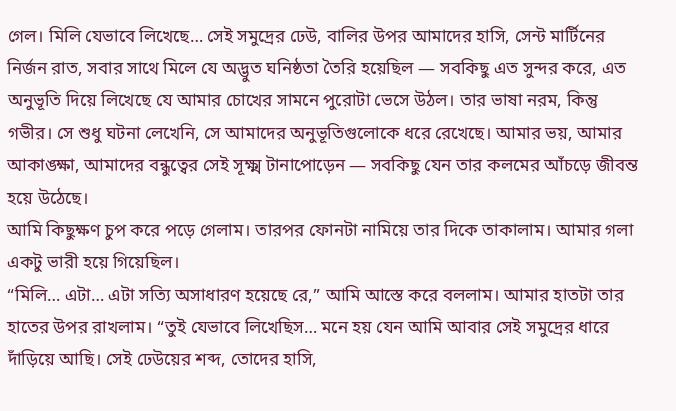গেল। মিলি যেভাবে লিখেছে… সেই সমুদ্রের ঢেউ, বালির উপর আমাদের হাসি, সেন্ট মার্টিনের নির্জন রাত, সবার সাথে মিলে যে অদ্ভুত ঘনিষ্ঠতা তৈরি হয়েছিল — সবকিছু এত সুন্দর করে, এত অনুভূতি দিয়ে লিখেছে যে আমার চোখের সামনে পুরোটা ভেসে উঠল। তার ভাষা নরম, কিন্তু গভীর। সে শুধু ঘটনা লেখেনি, সে আমাদের অনুভূতিগুলোকে ধরে রেখেছে। আমার ভয়, আমার আকাঙ্ক্ষা, আমাদের বন্ধুত্বের সেই সূক্ষ্ম টানাপোড়েন — সবকিছু যেন তার কলমের আঁচড়ে জীবন্ত হয়ে উঠেছে।
আমি কিছুক্ষণ চুপ করে পড়ে গেলাম। তারপর ফোনটা নামিয়ে তার দিকে তাকালাম। আমার গলা একটু ভারী হয়ে গিয়েছিল।
“মিলি… এটা… এটা সত্যি অসাধারণ হয়েছে রে,” আমি আস্তে করে বললাম। আমার হাতটা তার হাতের উপর রাখলাম। “তুই যেভাবে লিখেছিস… মনে হয় যেন আমি আবার সেই সমুদ্রের ধারে দাঁড়িয়ে আছি। সেই ঢেউয়ের শব্দ, তোদের হাসি,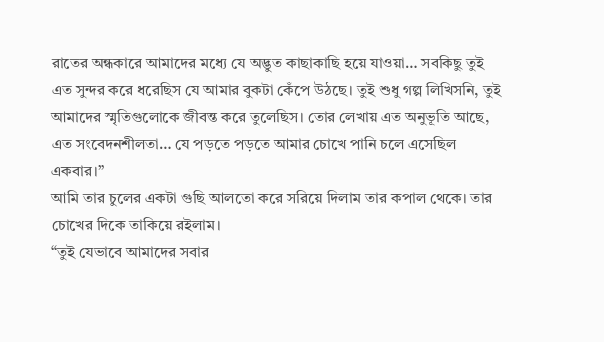রাতের অন্ধকারে আমাদের মধ্যে যে অদ্ভুত কাছাকাছি হয়ে যাওয়া… সবকিছু তুই এত সুন্দর করে ধরেছিস যে আমার বুকটা কেঁপে উঠছে। তুই শুধু গল্প লিখিসনি, তুই আমাদের স্মৃতিগুলোকে জীবন্ত করে তুলেছিস। তোর লেখায় এত অনুভূতি আছে, এত সংবেদনশীলতা… যে পড়তে পড়তে আমার চোখে পানি চলে এসেছিল একবার।”
আমি তার চুলের একটা গুছি আলতো করে সরিয়ে দিলাম তার কপাল থেকে। তার চোখের দিকে তাকিয়ে রইলাম।
“তুই যেভাবে আমাদের সবার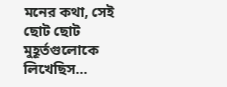মনের কথা, সেই ছোট ছোট মুহূর্তগুলোকে লিখেছিস…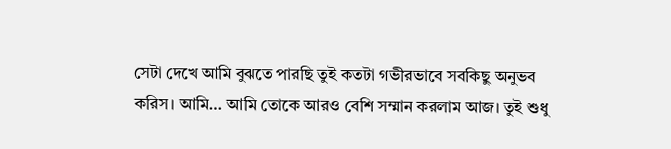সেটা দেখে আমি বুঝতে পারছি তুই কতটা গভীরভাবে সবকিছু অনুভব করিস। আমি… আমি তোকে আরও বেশি সম্মান করলাম আজ। তুই শুধু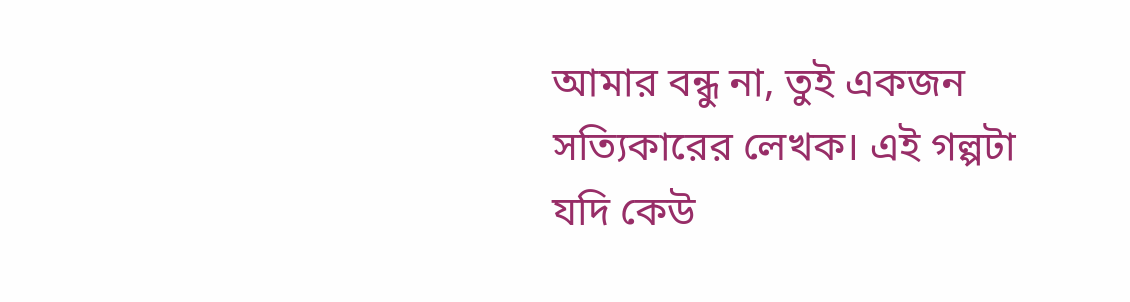আমার বন্ধু না, তুই একজন সত্যিকারের লেখক। এই গল্পটা যদি কেউ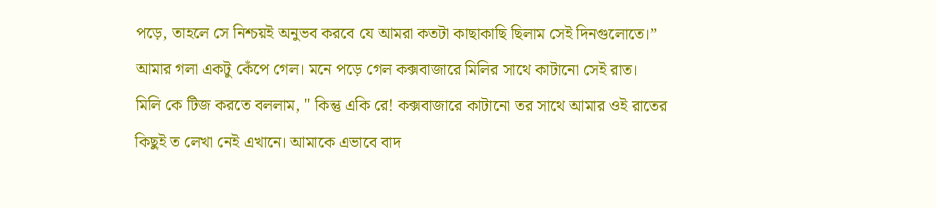পড়ে, তাহলে সে নিশ্চয়ই অনুভব করবে যে আমরা কতটা কাছাকাছি ছিলাম সেই দিনগুলোতে।”
আমার গলা একটু কেঁপে গেল। মনে পড়ে গেল কক্সবাজারে মিলির সাথে কাটানো সেই রাত।
মিলি কে টিজ করতে বললাম, " কিন্তু একি রে! কক্সবাজারে কাটানো তর সাথে আমার ওই রাতের কিছুই ত লেখা নেই এখানে। আমাকে এভাবে বাদ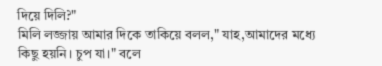দিয়ে দিলি?"
মিলি লজ্জায় আমার দিকে তাকিয়ে বলল," যাহ,আমাদের মধ্যে কিছু হয়নি। চুপ যা।" বলে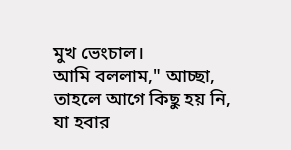মুখ ভেংচাল।
আমি বললাম," আচ্ছা, তাহলে আগে কিছু হয় নি, যা হবার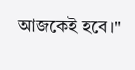আজকেই হবে।"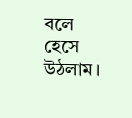বলে হেসে উঠলাম।